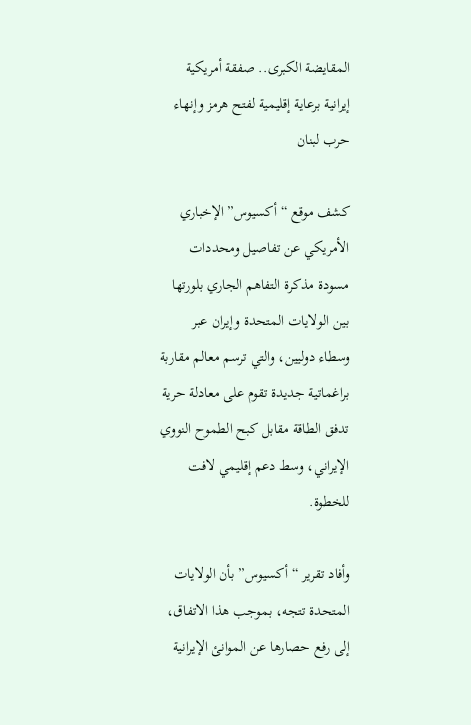المقايضة الكبرى.. صفقة أمريكية إيرانية برعاية إقليمية لفتح هرمز وإنهاء حرب لبنان

كشف موقع “أكسيوس” الإخباري الأمريكي عن تفاصيل ومحددات مسودة مذكرة التفاهم الجاري بلورتها بين الولايات المتحدة وإيران عبر وسطاء دوليين، والتي ترسم معالم مقاربة براغماتية جديدة تقوم على معادلة حرية تدفق الطاقة مقابل كبح الطموح النووي الإيراني، وسط دعم إقليمي لافت للخطوة.

وأفاد تقرير “أكسيوس” بأن الولايات المتحدة تتجه، بموجب هذا الاتفاق، إلى رفع حصارها عن الموانئ الإيرانية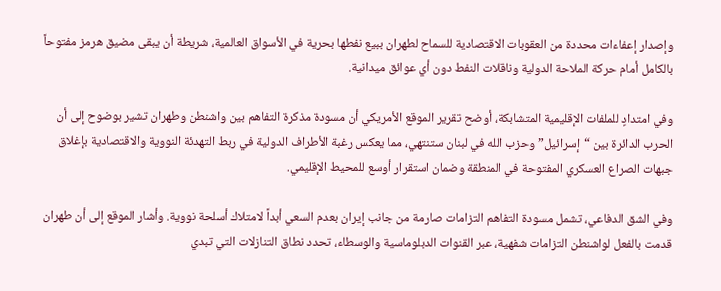وإصدار إعفاءات محددة من العقوبات الاقتصادية للسماح لطهران ببيع نفطها بحرية في الأسواق العالمية، شريطة أن يبقى مضيق هرمز مفتوحاً بالكامل أمام حركة الملاحة الدولية وناقلات النفط دون أي عوائق ميدانية.

وفي امتدادٍ للملفات الإقليمية المتشابكة، أوضح تقرير الموقع الأمريكي أن مسودة مذكرة التفاهم بين واشنطن وطهران تشير بوضوح إلى أن الحرب الدائرة بين “إسرائيل” وحزب الله في لبنان ستنتهي، مما يعكس رغبة الأطراف الدولية في ربط التهدئة النووية والاقتصادية بإغلاق جبهات الصراع العسكري المفتوحة في المنطقة وضمان استقرار أوسع للمحيط الإقليمي.

وفي الشق الدفاعي، تشمل مسودة التفاهم التزامات صارمة من جانب إيران بعدم السعي أبداً لامتلاك أسلحة نووية. وأشار الموقع إلى أن طهران قدمت بالفعل لواشنطن التزامات شفهية، عبر القنوات الدبلوماسية والوسطاء، تحدد نطاق التنازلات التي تبدي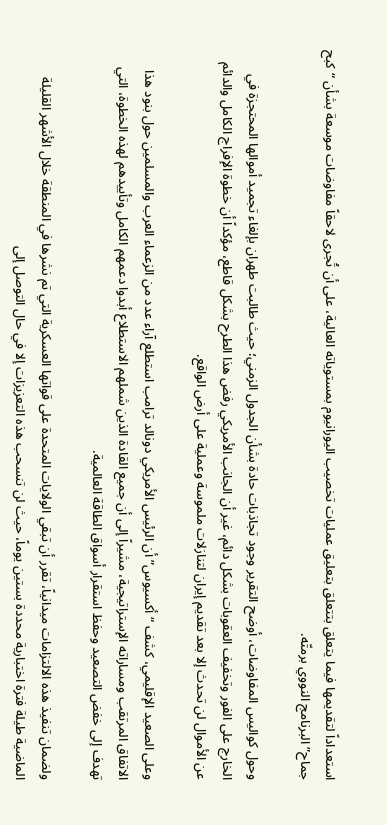استعداداً لتقديمها فيما يتعلق بتتعلق بتعليق عمليات تخصيب اليورانيوم بمستوياته العالية، على أن تُجرى لاحقاً مفاوضات موسعة بشأن “كبح جماح” البرنامج النووي برمتّه.

وحول كواليس المفاوضات، أوضح التقرير وجود تجاذبات حادة بشأن الجدول الزمني؛ حيث طالبت طهران بإلغاء تجميد أموالها المحتجزة في الخارج على الفور وتخفيف العقوبات بشكل دائم، غير أن الجانب الأمريكي رفض هذا الطرح بشكل قاطع، مؤكداً أن خطوة الإفراج الكامل والدائم عن الأموال لن تحدث إلا بعد تقديم إيران لتنازلات ملموسة وعملية على أرض الواقع.

وعلى الصعيد الإقليمي، كشف “أكسيوس” أن الرئيس الأمريكي دونالد ترامب استطلع آراء عدد من الزعماء العرب والمسلمين حول بنود هذا الاتفاق المرتقب ومساراته الإستراتيجية، مشيراً إلى أن جميع القادة الذين شملهم الاستطلاع أبدوا دعمهم الكامل وتأييدهم لهذه الخطوة، التي تهدف إلى خفض التصعيد وحفظ استقرار أسواق الطاقة العالمية.

ولضمان تنفيذ هذه الالتزامات ميدانياً، تقرر أن تبقي الولايات المتحدة على قواتها العسكرية التي تم نشرها في المنطقة خلال الأشهر القليلة الماضية طيلة فترة اختبارية محددة بستين يوماً، حيث لن تنسحب هذه التعزيزات إلا في حال التوصل إلى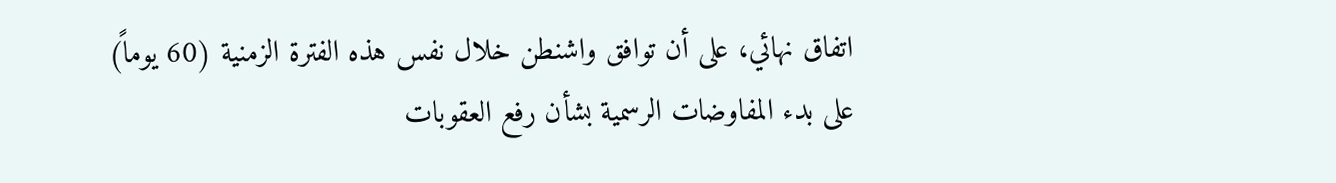اتفاق نهائي، على أن توافق واشنطن خلال نفس هذه الفترة الزمنية (60 يوماً) على بدء المفاوضات الرسمية بشأن رفع العقوبات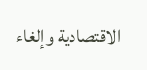الاقتصادية وإلغاء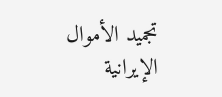تجميد الأموال الإيرانية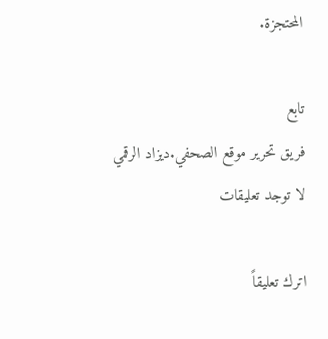المحتجزة.

تابع
فريق تحرير موقع الصحفي.ديزاد الرقمي
لا توجد تعليقات

اترك تعليقاً